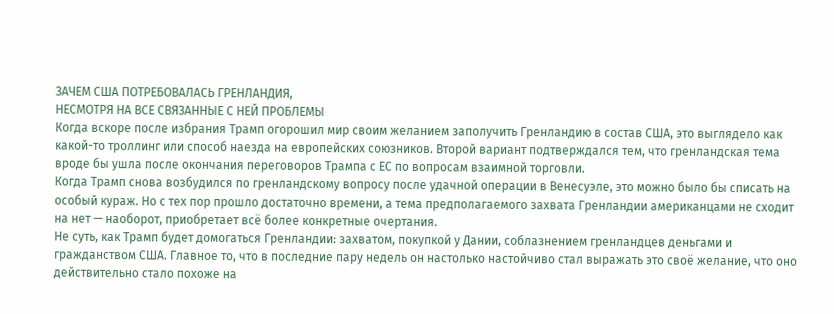ЗАЧЕМ США ПОТРЕБОВАЛАСЬ ГРЕНЛАНДИЯ,
НЕСМОТРЯ НА ВСЕ СВЯЗАННЫЕ С НЕЙ ПРОБЛЕМЫ
Когда вскоре после избрания Трамп огорошил мир своим желанием заполучить Гренландию в состав США, это выглядело как какой-то троллинг или способ наезда на европейских союзников. Второй вариант подтверждался тем, что гренландская тема вроде бы ушла после окончания переговоров Трампа с ЕС по вопросам взаимной торговли.
Когда Трамп снова возбудился по гренландскому вопросу после удачной операции в Венесуэле, это можно было бы списать на особый кураж. Но с тех пор прошло достаточно времени, а тема предполагаемого захвата Гренландии американцами не сходит на нет — наоборот, приобретает всё более конкретные очертания.
Не суть, как Трамп будет домогаться Гренландии: захватом, покупкой у Дании, соблазнением гренландцев деньгами и гражданством США. Главное то, что в последние пару недель он настолько настойчиво стал выражать это своё желание, что оно действительно стало похоже на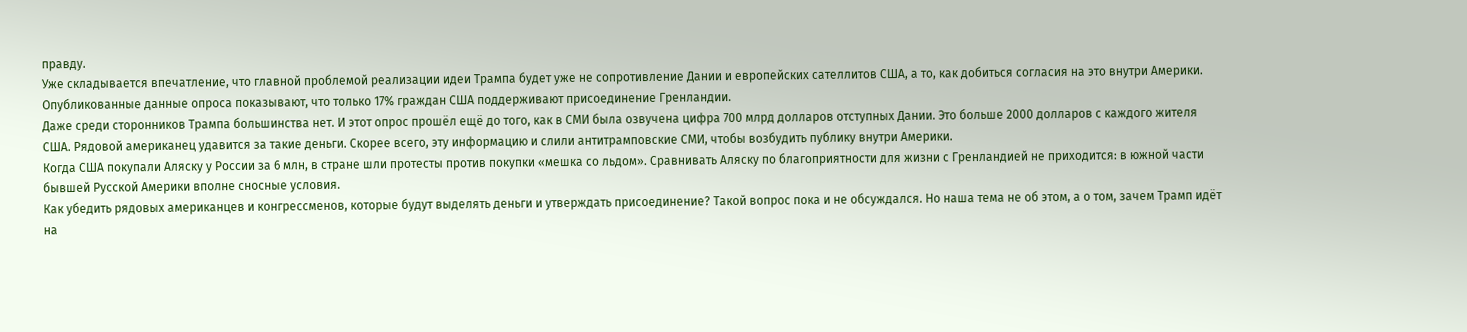правду.
Уже складывается впечатление, что главной проблемой реализации идеи Трампа будет уже не сопротивление Дании и европейских сателлитов США, а то, как добиться согласия на это внутри Америки.
Опубликованные данные опроса показывают, что только 17% граждан США поддерживают присоединение Гренландии.
Даже среди сторонников Трампа большинства нет. И этот опрос прошёл ещё до того, как в СМИ была озвучена цифра 700 млрд долларов отступных Дании. Это больше 2000 долларов с каждого жителя США. Рядовой американец удавится за такие деньги. Скорее всего, эту информацию и слили антитрамповские СМИ, чтобы возбудить публику внутри Америки.
Когда США покупали Аляску у России за 6 млн, в стране шли протесты против покупки «мешка со льдом». Сравнивать Аляску по благоприятности для жизни с Гренландией не приходится: в южной части бывшей Русской Америки вполне сносные условия.
Как убедить рядовых американцев и конгрессменов, которые будут выделять деньги и утверждать присоединение? Такой вопрос пока и не обсуждался. Но наша тема не об этом, а о том, зачем Трамп идёт на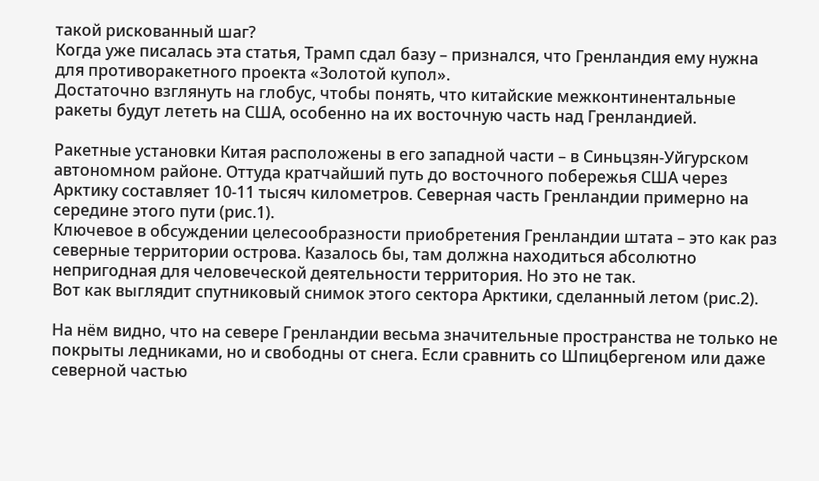такой рискованный шаг?
Когда уже писалась эта статья, Трамп сдал базу – признался, что Гренландия ему нужна для противоракетного проекта «Золотой купол».
Достаточно взглянуть на глобус, чтобы понять, что китайские межконтинентальные ракеты будут лететь на США, особенно на их восточную часть над Гренландией.

Ракетные установки Китая расположены в его западной части – в Синьцзян-Уйгурском автономном районе. Оттуда кратчайший путь до восточного побережья США через Арктику составляет 10-11 тысяч километров. Северная часть Гренландии примерно на середине этого пути (рис.1).
Ключевое в обсуждении целесообразности приобретения Гренландии штата – это как раз северные территории острова. Казалось бы, там должна находиться абсолютно непригодная для человеческой деятельности территория. Но это не так.
Вот как выглядит спутниковый снимок этого сектора Арктики, сделанный летом (рис.2).

На нём видно, что на севере Гренландии весьма значительные пространства не только не покрыты ледниками, но и свободны от снега. Если сравнить со Шпицбергеном или даже северной частью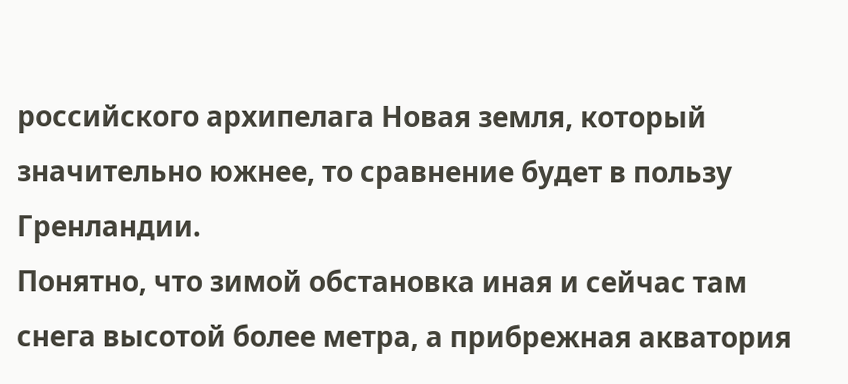российского архипелага Новая земля, который значительно южнее, то сравнение будет в пользу Гренландии.
Понятно, что зимой обстановка иная и сейчас там снега высотой более метра, а прибрежная акватория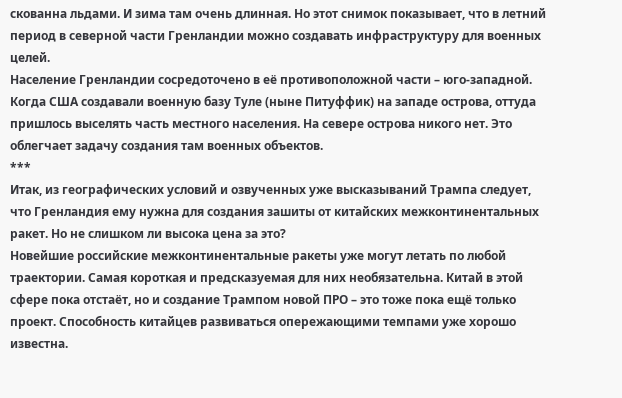скованна льдами. И зима там очень длинная. Но этот снимок показывает, что в летний период в северной части Гренландии можно создавать инфраструктуру для военных целей.
Население Гренландии сосредоточено в её противоположной части – юго-западной. Когда США создавали военную базу Туле (ныне Питуффик) на западе острова, оттуда пришлось выселять часть местного населения. На севере острова никого нет. Это облегчает задачу создания там военных объектов.
***
Итак, из географических условий и озвученных уже высказываний Трампа следует, что Гренландия ему нужна для создания зашиты от китайских межконтинентальных ракет. Но не слишком ли высока цена за это?
Новейшие российские межконтинентальные ракеты уже могут летать по любой траектории. Самая короткая и предсказуемая для них необязательна. Китай в этой сфере пока отстаёт, но и создание Трампом новой ПРО – это тоже пока ещё только проект. Способность китайцев развиваться опережающими темпами уже хорошо известна.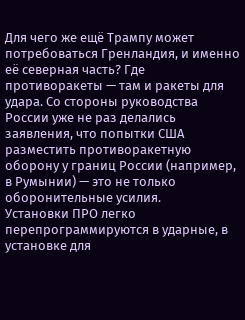Для чего же ещё Трампу может потребоваться Гренландия, и именно её северная часть? Где противоракеты — там и ракеты для удара. Со стороны руководства России уже не раз делались заявления, что попытки США разместить противоракетную оборону у границ России (например, в Румынии) — это не только оборонительные усилия.
Установки ПРО легко перепрограммируются в ударные, в установке для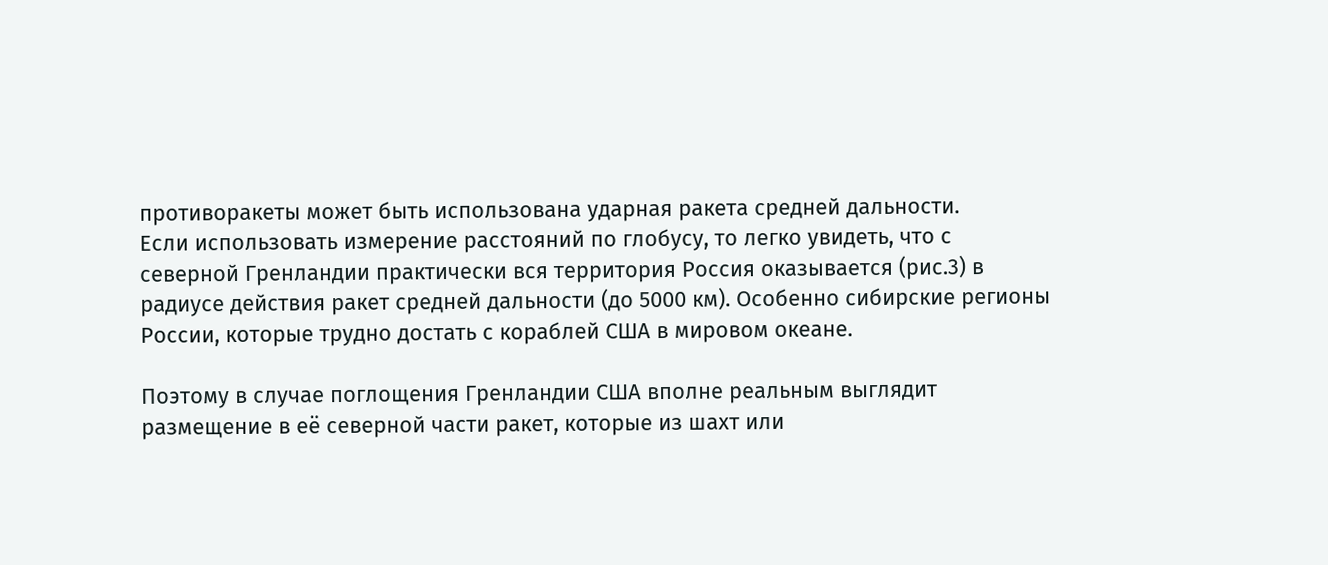противоракеты может быть использована ударная ракета средней дальности.
Если использовать измерение расстояний по глобусу, то легко увидеть, что с северной Гренландии практически вся территория Россия оказывается (рис.3) в радиусе действия ракет средней дальности (до 5000 км). Особенно сибирские регионы России, которые трудно достать с кораблей США в мировом океане.

Поэтому в случае поглощения Гренландии США вполне реальным выглядит размещение в её северной части ракет, которые из шахт или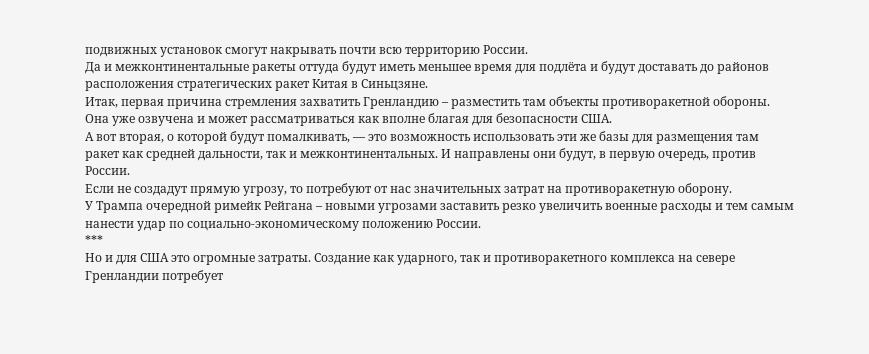подвижных установок смогут накрывать почти всю территорию России.
Да и межконтинентальные ракеты оттуда будут иметь меньшее время для подлёта и будут доставать до районов расположения стратегических ракет Китая в Синьцзяне.
Итак, первая причина стремления захватить Гренландию – разместить там объекты противоракетной обороны. Она уже озвучена и может рассматриваться как вполне благая для безопасности США.
А вот вторая, о которой будут помалкивать, — это возможность использовать эти же базы для размещения там ракет как средней дальности, так и межконтинентальных. И направлены они будут, в первую очередь, против России.
Если не создадут прямую угрозу, то потребуют от нас значительных затрат на противоракетную оборону.
У Трампа очередной римейк Рейгана – новыми угрозами заставить резко увеличить военные расходы и тем самым нанести удар по социально-экономическому положению России.
***
Но и для США это огромные затраты. Создание как ударного, так и противоракетного комплекса на севере Гренландии потребует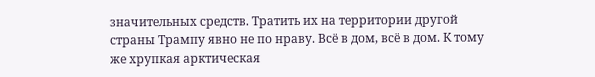значительных средств. Тратить их на территории другой страны Трампу явно не по нраву. Всё в дом, всё в дом. К тому же хрупкая арктическая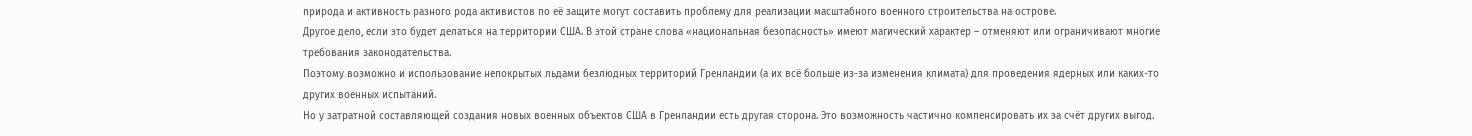природа и активность разного рода активистов по её защите могут составить проблему для реализации масштабного военного строительства на острове.
Другое дело, если это будет делаться на территории США. В этой стране слова «национальная безопасность» имеют магический характер – отменяют или ограничивают многие требования законодательства.
Поэтому возможно и использование непокрытых льдами безлюдных территорий Гренландии (а их всё больше из-за изменения климата) для проведения ядерных или каких-то других военных испытаний.
Но у затратной составляющей создания новых военных объектов США в Гренландии есть другая сторона. Это возможность частично компенсировать их за счёт других выгод.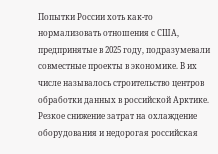Попытки России хоть как-то нормализовать отношения с США, предпринятые в 2025 году, подразумевали совместные проекты в экономике. В их числе называлось строительство центров обработки данных в российской Арктике. Резкое снижение затрат на охлаждение оборудования и недорогая российская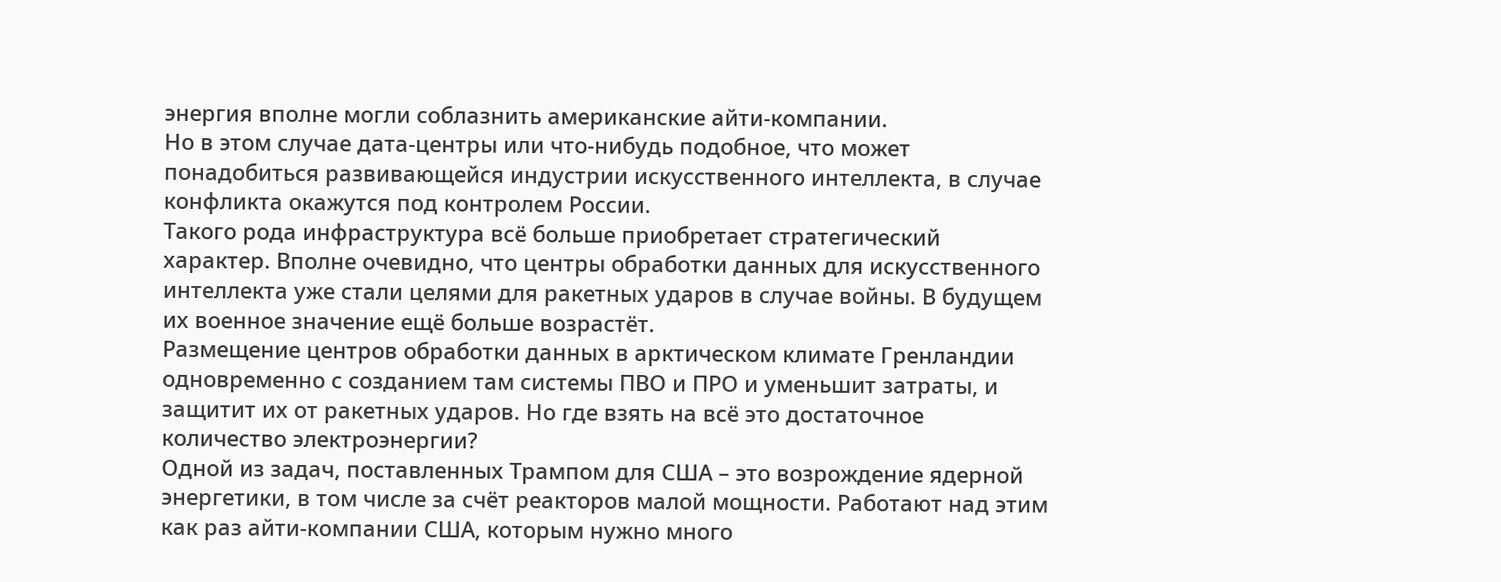энергия вполне могли соблазнить американские айти-компании.
Но в этом случае дата-центры или что-нибудь подобное, что может понадобиться развивающейся индустрии искусственного интеллекта, в случае конфликта окажутся под контролем России.
Такого рода инфраструктура всё больше приобретает стратегический характер. Вполне очевидно, что центры обработки данных для искусственного интеллекта уже стали целями для ракетных ударов в случае войны. В будущем их военное значение ещё больше возрастёт.
Размещение центров обработки данных в арктическом климате Гренландии одновременно с созданием там системы ПВО и ПРО и уменьшит затраты, и защитит их от ракетных ударов. Но где взять на всё это достаточное количество электроэнергии?
Одной из задач, поставленных Трампом для США – это возрождение ядерной энергетики, в том числе за счёт реакторов малой мощности. Работают над этим как раз айти-компании США, которым нужно много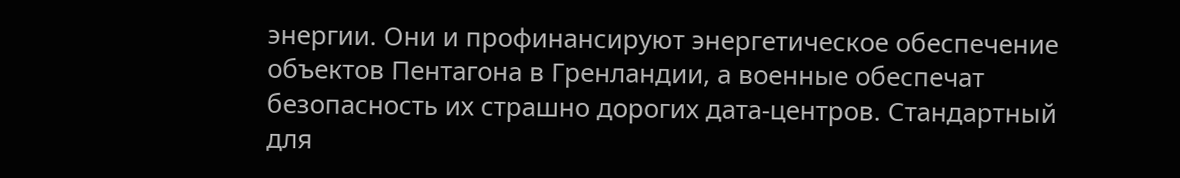энергии. Они и профинансируют энергетическое обеспечение объектов Пентагона в Гренландии, а военные обеспечат безопасность их страшно дорогих дата-центров. Стандартный для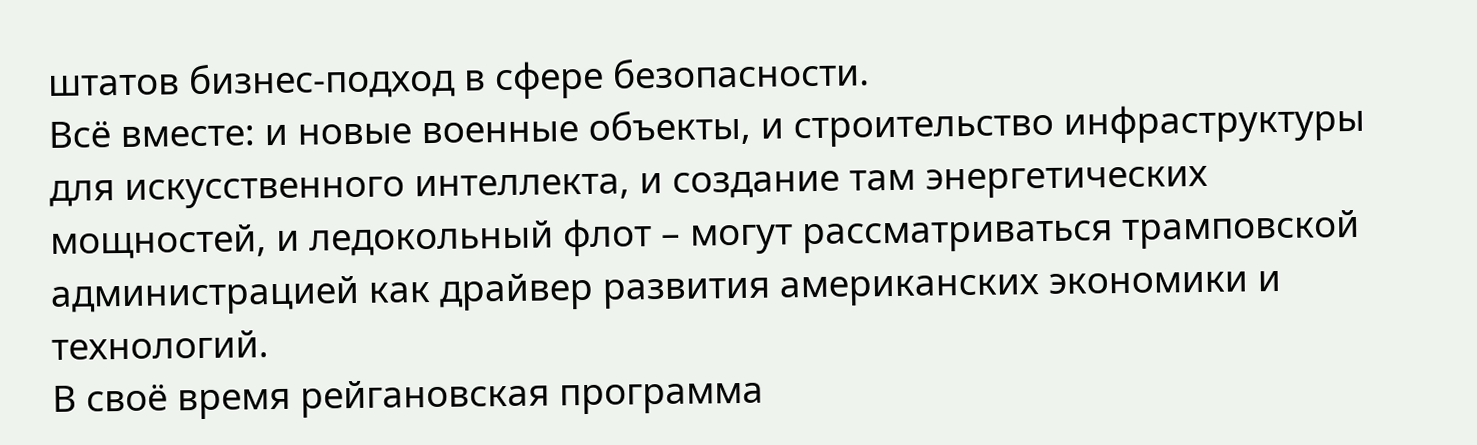штатов бизнес-подход в сфере безопасности.
Всё вместе: и новые военные объекты, и строительство инфраструктуры для искусственного интеллекта, и создание там энергетических мощностей, и ледокольный флот – могут рассматриваться трамповской администрацией как драйвер развития американских экономики и технологий.
В своё время рейгановская программа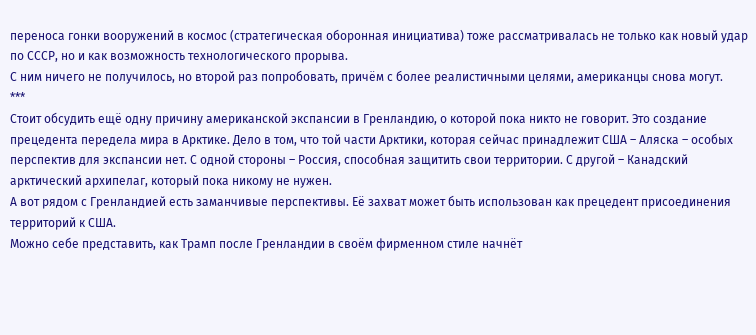переноса гонки вооружений в космос (стратегическая оборонная инициатива) тоже рассматривалась не только как новый удар по СССР, но и как возможность технологического прорыва.
С ним ничего не получилось, но второй раз попробовать, причём с более реалистичными целями, американцы снова могут.
***
Стоит обсудить ещё одну причину американской экспансии в Гренландию, о которой пока никто не говорит. Это создание прецедента передела мира в Арктике. Дело в том, что той части Арктики, которая сейчас принадлежит США – Аляска – особых перспектив для экспансии нет. С одной стороны – Россия, способная защитить свои территории. С другой – Канадский арктический архипелаг, который пока никому не нужен.
А вот рядом с Гренландией есть заманчивые перспективы. Её захват может быть использован как прецедент присоединения территорий к США.
Можно себе представить, как Трамп после Гренландии в своём фирменном стиле начнёт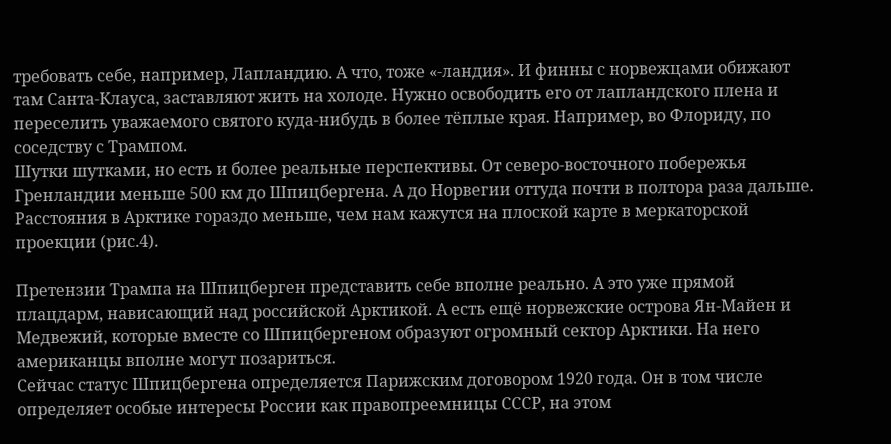требовать себе, например, Лапландию. А что, тоже «-ландия». И финны с норвежцами обижают там Санта-Клауса, заставляют жить на холоде. Нужно освободить его от лапландского плена и переселить уважаемого святого куда-нибудь в более тёплые края. Например, во Флориду, по соседству с Трампом.
Шутки шутками, но есть и более реальные перспективы. От северо-восточного побережья Гренландии меньше 500 км до Шпицбергена. А до Норвегии оттуда почти в полтора раза дальше. Расстояния в Арктике гораздо меньше, чем нам кажутся на плоской карте в меркаторской проекции (рис.4).

Претензии Трампа на Шпицберген представить себе вполне реально. А это уже прямой плацдарм, нависающий над российской Арктикой. А есть ещё норвежские острова Ян-Майен и Медвежий, которые вместе со Шпицбергеном образуют огромный сектор Арктики. На него американцы вполне могут позариться.
Сейчас статус Шпицбергена определяется Парижским договором 1920 года. Он в том числе определяет особые интересы России как правопреемницы СССР, на этом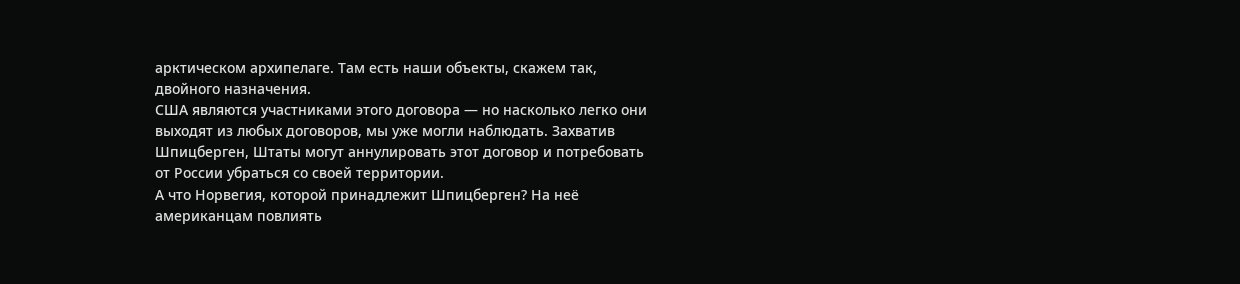арктическом архипелаге. Там есть наши объекты, скажем так, двойного назначения.
США являются участниками этого договора — но насколько легко они выходят из любых договоров, мы уже могли наблюдать. Захватив Шпицберген, Штаты могут аннулировать этот договор и потребовать от России убраться со своей территории.
А что Норвегия, которой принадлежит Шпицберген? На неё американцам повлиять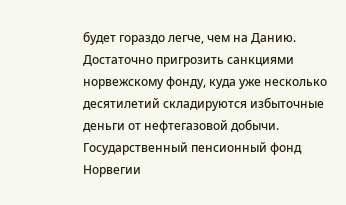будет гораздо легче, чем на Данию. Достаточно пригрозить санкциями норвежскому фонду, куда уже несколько десятилетий складируются избыточные деньги от нефтегазовой добычи.
Государственный пенсионный фонд Норвегии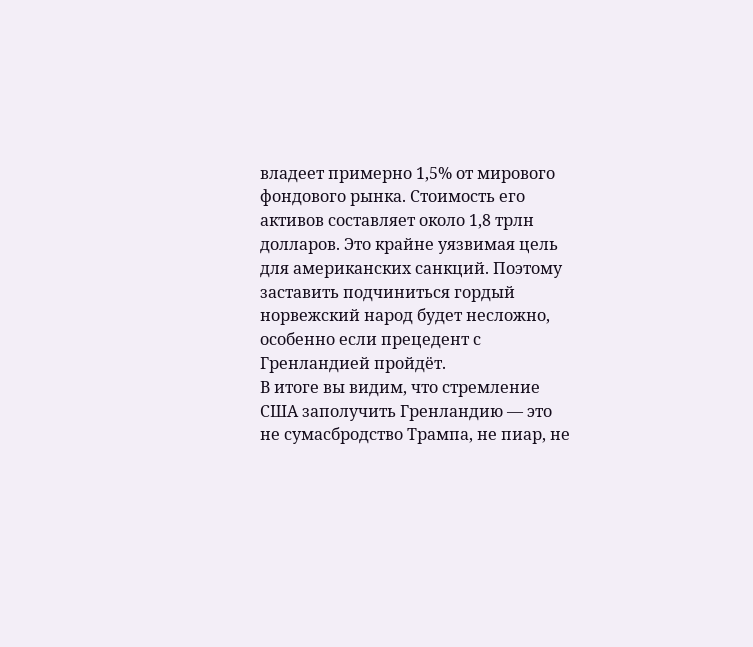владеет примерно 1,5% от мирового фондового рынка. Стоимость его активов составляет около 1,8 трлн долларов. Это крайне уязвимая цель для американских санкций. Поэтому заставить подчиниться гордый норвежский народ будет несложно, особенно если прецедент с Гренландией пройдёт.
В итоге вы видим, что стремление США заполучить Гренландию — это не сумасбродство Трампа, не пиар, не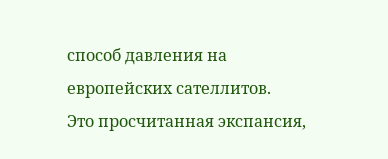способ давления на европейских сателлитов.
Это просчитанная экспансия,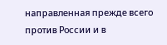направленная прежде всего против России и в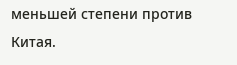меньшей степени против Китая.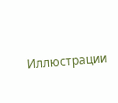Иллюстрации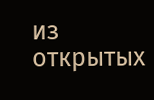из открытых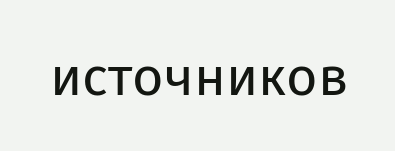источников